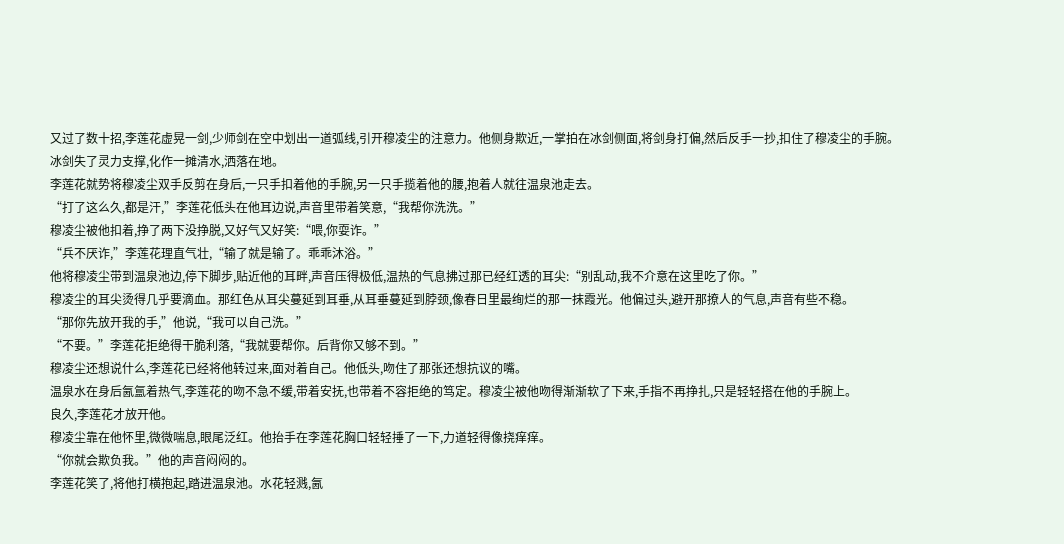又过了数十招,李莲花虚晃一剑,少师剑在空中划出一道弧线,引开穆凌尘的注意力。他侧身欺近,一掌拍在冰剑侧面,将剑身打偏,然后反手一抄,扣住了穆凌尘的手腕。
冰剑失了灵力支撑,化作一摊清水,洒落在地。
李莲花就势将穆凌尘双手反剪在身后,一只手扣着他的手腕,另一只手揽着他的腰,抱着人就往温泉池走去。
“打了这么久,都是汗,”李莲花低头在他耳边说,声音里带着笑意,“我帮你洗洗。”
穆凌尘被他扣着,挣了两下没挣脱,又好气又好笑:“喂,你耍诈。”
“兵不厌诈,”李莲花理直气壮,“输了就是输了。乖乖沐浴。”
他将穆凌尘带到温泉池边,停下脚步,贴近他的耳畔,声音压得极低,温热的气息拂过那已经红透的耳尖:“别乱动,我不介意在这里吃了你。”
穆凌尘的耳尖烫得几乎要滴血。那红色从耳尖蔓延到耳垂,从耳垂蔓延到脖颈,像春日里最绚烂的那一抹霞光。他偏过头,避开那撩人的气息,声音有些不稳。
“那你先放开我的手,”他说,“我可以自己洗。”
“不要。”李莲花拒绝得干脆利落,“我就要帮你。后背你又够不到。”
穆凌尘还想说什么,李莲花已经将他转过来,面对着自己。他低头,吻住了那张还想抗议的嘴。
温泉水在身后氤氲着热气,李莲花的吻不急不缓,带着安抚,也带着不容拒绝的笃定。穆凌尘被他吻得渐渐软了下来,手指不再挣扎,只是轻轻搭在他的手腕上。
良久,李莲花才放开他。
穆凌尘靠在他怀里,微微喘息,眼尾泛红。他抬手在李莲花胸口轻轻捶了一下,力道轻得像挠痒痒。
“你就会欺负我。”他的声音闷闷的。
李莲花笑了,将他打横抱起,踏进温泉池。水花轻溅,氤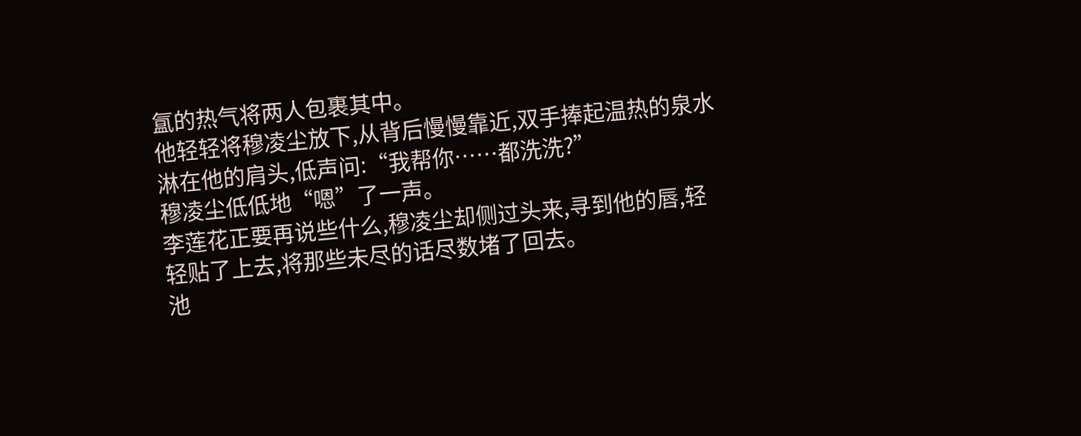氲的热气将两人包裹其中。
他轻轻将穆凌尘放下,从背后慢慢靠近,双手捧起温热的泉水淋在他的肩头,低声问:“我帮你……都洗洗?”
穆凌尘低低地“嗯”了一声。
李莲花正要再说些什么,穆凌尘却侧过头来,寻到他的唇,轻轻贴了上去,将那些未尽的话尽数堵了回去。
池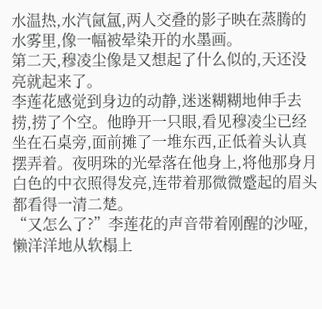水温热,水汽氤氲,两人交叠的影子映在蒸腾的水雾里,像一幅被晕染开的水墨画。
第二天,穆凌尘像是又想起了什么似的,天还没亮就起来了。
李莲花感觉到身边的动静,迷迷糊糊地伸手去捞,捞了个空。他睁开一只眼,看见穆凌尘已经坐在石桌旁,面前摊了一堆东西,正低着头认真摆弄着。夜明珠的光晕落在他身上,将他那身月白色的中衣照得发亮,连带着那微微蹙起的眉头都看得一清二楚。
“又怎么了?”李莲花的声音带着刚醒的沙哑,懒洋洋地从软榻上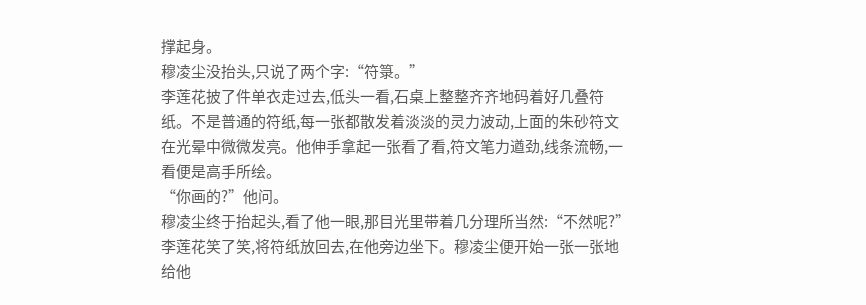撑起身。
穆凌尘没抬头,只说了两个字:“符箓。”
李莲花披了件单衣走过去,低头一看,石桌上整整齐齐地码着好几叠符纸。不是普通的符纸,每一张都散发着淡淡的灵力波动,上面的朱砂符文在光晕中微微发亮。他伸手拿起一张看了看,符文笔力遒劲,线条流畅,一看便是高手所绘。
“你画的?”他问。
穆凌尘终于抬起头,看了他一眼,那目光里带着几分理所当然:“不然呢?”
李莲花笑了笑,将符纸放回去,在他旁边坐下。穆凌尘便开始一张一张地给他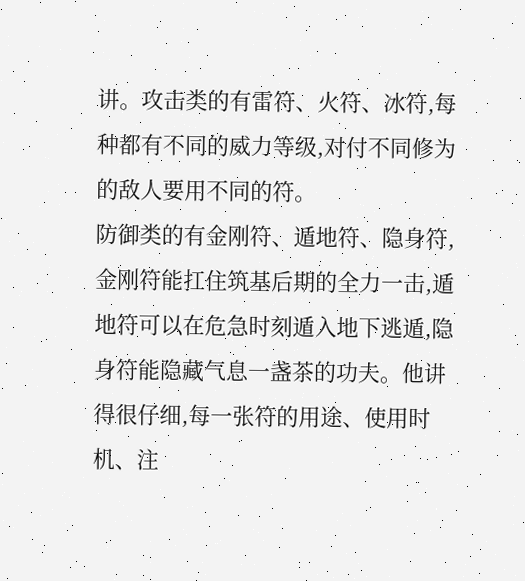讲。攻击类的有雷符、火符、冰符,每种都有不同的威力等级,对付不同修为的敌人要用不同的符。
防御类的有金刚符、遁地符、隐身符,金刚符能扛住筑基后期的全力一击,遁地符可以在危急时刻遁入地下逃遁,隐身符能隐藏气息一盏茶的功夫。他讲得很仔细,每一张符的用途、使用时机、注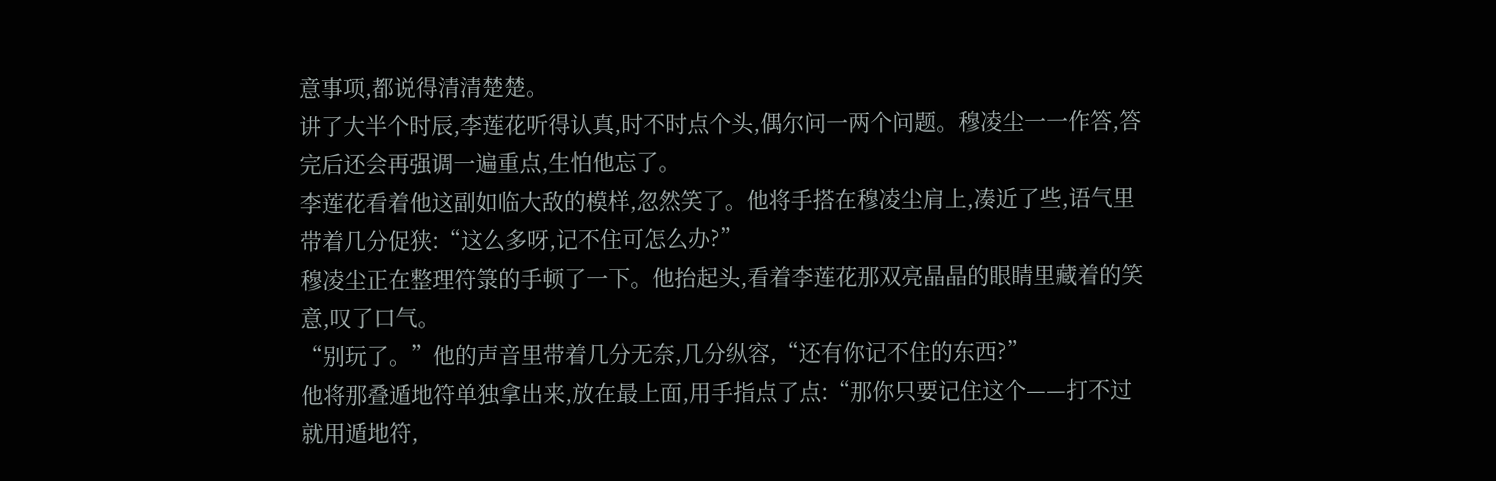意事项,都说得清清楚楚。
讲了大半个时辰,李莲花听得认真,时不时点个头,偶尔问一两个问题。穆凌尘一一作答,答完后还会再强调一遍重点,生怕他忘了。
李莲花看着他这副如临大敌的模样,忽然笑了。他将手搭在穆凌尘肩上,凑近了些,语气里带着几分促狭:“这么多呀,记不住可怎么办?”
穆凌尘正在整理符箓的手顿了一下。他抬起头,看着李莲花那双亮晶晶的眼睛里藏着的笑意,叹了口气。
“别玩了。”他的声音里带着几分无奈,几分纵容,“还有你记不住的东西?”
他将那叠遁地符单独拿出来,放在最上面,用手指点了点:“那你只要记住这个——打不过就用遁地符,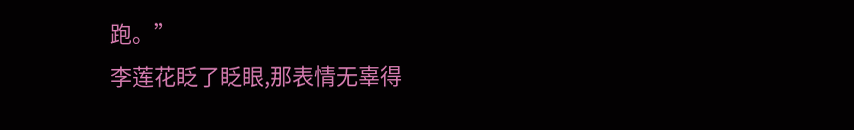跑。”
李莲花眨了眨眼,那表情无辜得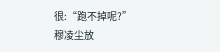很:“跑不掉呢?”
穆凌尘放